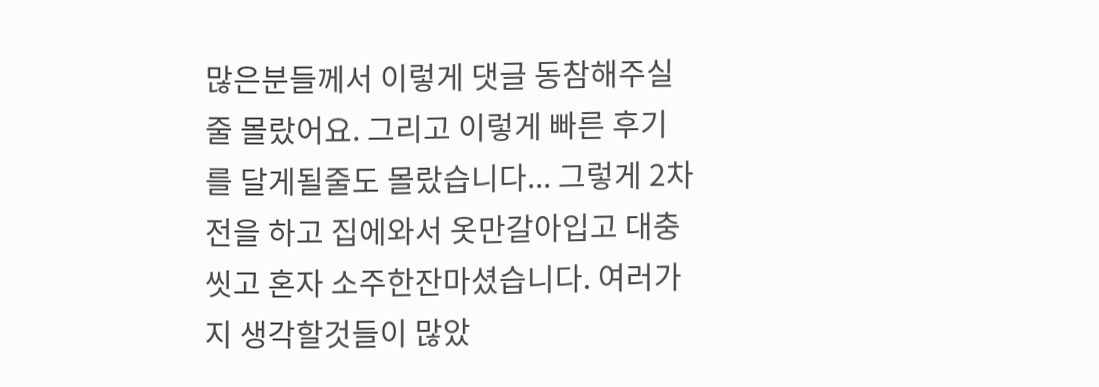많은분들께서 이렇게 댓글 동참해주실줄 몰랐어요. 그리고 이렇게 빠른 후기를 달게될줄도 몰랐습니다... 그렇게 2차전을 하고 집에와서 옷만갈아입고 대충씻고 혼자 소주한잔마셨습니다. 여러가지 생각할것들이 많았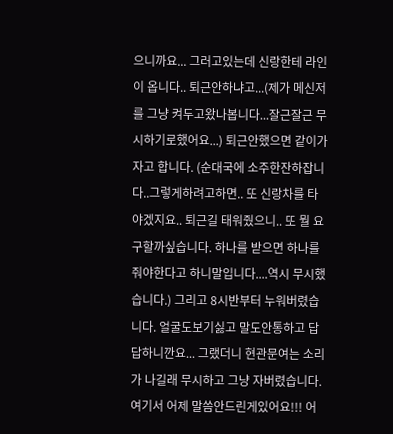으니까요... 그러고있는데 신랑한테 라인이 옵니다.. 퇴근안하냐고...(제가 메신저를 그냥 켜두고왔나봅니다...잘근잘근 무시하기로했어요...) 퇴근안했으면 같이가자고 합니다. (순대국에 소주한잔하잡니다..그렇게하려고하면.. 또 신랑차를 타야겠지요.. 퇴근길 태워줬으니.. 또 뭘 요구할까싶습니다. 하나를 받으면 하나를 줘야한다고 하니말입니다....역시 무시했습니다.) 그리고 8시반부터 누워버렸습니다. 얼굴도보기싫고 말도안통하고 답답하니깐요... 그랬더니 현관문여는 소리가 나길래 무시하고 그냥 자버렸습니다. 여기서 어제 말씀안드린게있어요!!! 어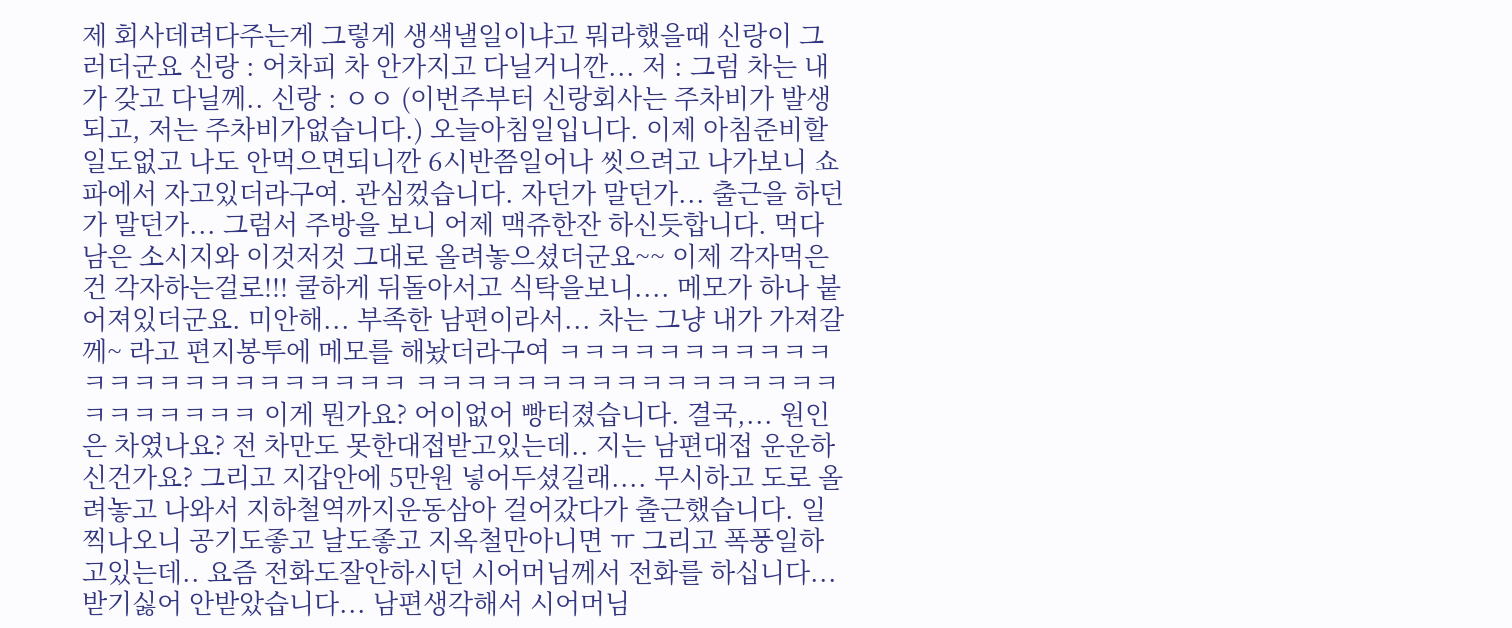제 회사데려다주는게 그렇게 생색낼일이냐고 뭐라했을때 신랑이 그러더군요 신랑 : 어차피 차 안가지고 다닐거니깐... 저 : 그럼 차는 내가 갖고 다닐께.. 신랑 : ㅇㅇ (이번주부터 신랑회사는 주차비가 발생되고, 저는 주차비가없습니다.) 오늘아침일입니다. 이제 아침준비할일도없고 나도 안먹으면되니깐 6시반쯤일어나 씻으려고 나가보니 쇼파에서 자고있더라구여. 관심껐습니다. 자던가 말던가... 출근을 하던가 말던가... 그럼서 주방을 보니 어제 맥쥬한잔 하신듯합니다. 먹다남은 소시지와 이것저것 그대로 올려놓으셨더군요~~ 이제 각자먹은건 각자하는걸로!!! 쿨하게 뒤돌아서고 식탁을보니.... 메모가 하나 붙어져있더군요. 미안해... 부족한 남편이라서... 차는 그냥 내가 가져갈께~ 라고 편지봉투에 메모를 해놨더라구여 ㅋㅋㅋㅋㅋㅋㅋㅋㅋㅋㅋㅋㅋㅋㅋㅋㅋㅋㅋㅋㅋㅋㅋㅋ ㅋㅋㅋㅋㅋㅋㅋㅋㅋㅋㅋㅋㅋㅋㅋㅋㅋㅋㅋㅋㅋㅋㅋㅋ 이게 뭔가요? 어이없어 빵터졌습니다. 결국,... 원인은 차였나요? 전 차만도 못한대접받고있는데.. 지는 남편대접 운운하신건가요? 그리고 지갑안에 5만원 넣어두셨길래.... 무시하고 도로 올려놓고 나와서 지하철역까지운동삼아 걸어갔다가 출근했습니다. 일찍나오니 공기도좋고 날도좋고 지옥철만아니면 ㅠ 그리고 폭풍일하고있는데.. 요즘 전화도잘안하시던 시어머님께서 전화를 하십니다... 받기싫어 안받았습니다... 남편생각해서 시어머님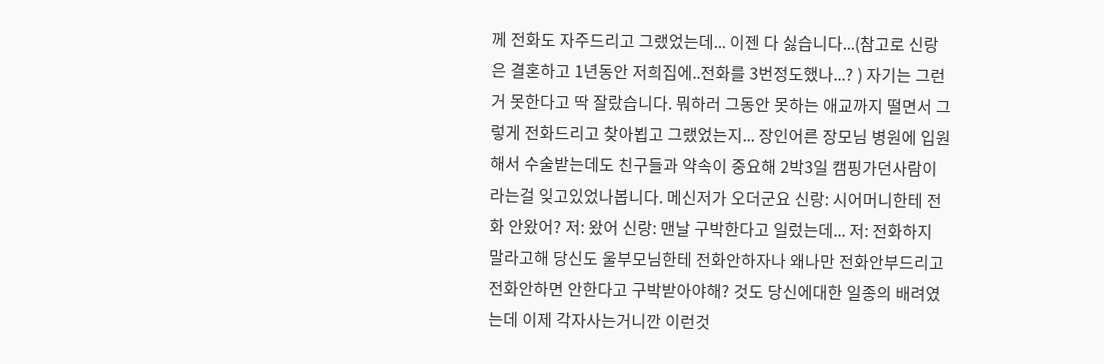께 전화도 자주드리고 그랬었는데... 이젠 다 싫습니다...(참고로 신랑은 결혼하고 1년동안 저희집에..전화를 3번정도했나...? ) 자기는 그런거 못한다고 딱 잘랐습니다. 뭐하러 그동안 못하는 애교까지 떨면서 그렇게 전화드리고 찾아뵙고 그랬었는지... 장인어른 장모님 병원에 입원해서 수술받는데도 친구들과 약속이 중요해 2박3일 캠핑가던사람이라는걸 잊고있었나봅니다. 메신저가 오더군요 신랑: 시어머니한테 전화 안왔어? 저: 왔어 신랑: 맨날 구박한다고 일렀는데... 저: 전화하지 말라고해 당신도 울부모님한테 전화안하자나 왜나만 전화안부드리고 전화안하면 안한다고 구박받아야해? 것도 당신에대한 일종의 배려였는데 이제 각자사는거니깐 이런것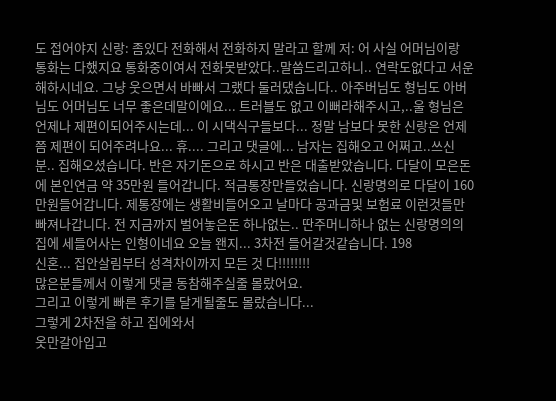도 접어야지 신랑: 좀있다 전화해서 전화하지 말라고 할께 저: 어 사실 어머님이랑 통화는 다했지요 통화중이여서 전화못받았다..말씀드리고하니.. 연락도없다고 서운해하시네요. 그냥 웃으면서 바빠서 그랬다 둘러댔습니다.. 아주버님도 형님도 아버님도 어머님도 너무 좋은데말이에요... 트러블도 없고 이뻐라해주시고,..울 형님은 언제나 제편이되어주시는데... 이 시댁식구들보다... 정말 남보다 못한 신랑은 언제쯤 제편이 되어주려나요... 휴.... 그리고 댓글에... 남자는 집해오고 어쩌고..쓰신분.. 집해오셨습니다. 반은 자기돈으로 하시고 반은 대출받았습니다. 다달이 모은돈에 본인연금 약 35만원 들어갑니다. 적금통장만들었습니다. 신랑명의로 다달이 160만원들어갑니다. 제통장에는 생활비들어오고 날마다 공과금및 보험료 이런것들만 빠져나갑니다. 전 지금까지 벌어놓은돈 하나없는.. 딴주머니하나 없는 신랑명의의 집에 세들어사는 인형이네요 오늘 왠지... 3차전 들어갈것같습니다. 198
신혼... 집안살림부터 성격차이까지 모든 것 다!!!!!!!!
많은분들께서 이렇게 댓글 동참해주실줄 몰랐어요.
그리고 이렇게 빠른 후기를 달게될줄도 몰랐습니다...
그렇게 2차전을 하고 집에와서
옷만갈아입고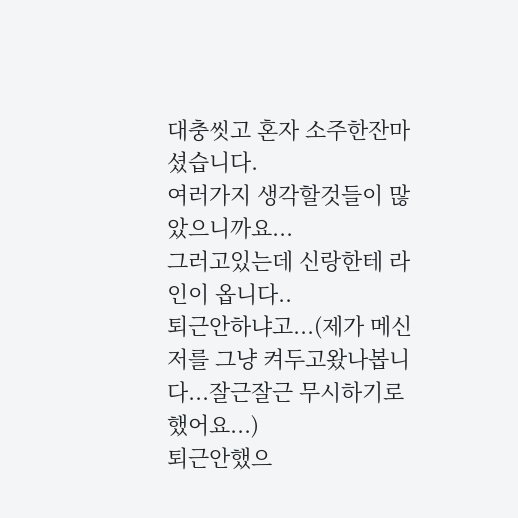대충씻고 혼자 소주한잔마셨습니다.
여러가지 생각할것들이 많았으니까요...
그러고있는데 신랑한테 라인이 옵니다..
퇴근안하냐고...(제가 메신저를 그냥 켜두고왔나봅니다...잘근잘근 무시하기로했어요...)
퇴근안했으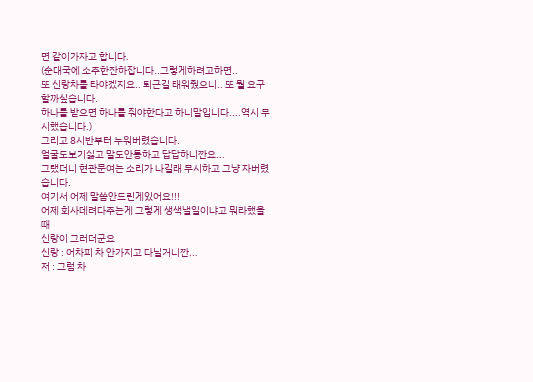면 같이가자고 합니다.
(순대국에 소주한잔하잡니다..그렇게하려고하면..
또 신랑차를 타야겠지요.. 퇴근길 태워줬으니.. 또 뭘 요구할까싶습니다.
하나를 받으면 하나를 줘야한다고 하니말입니다....역시 무시했습니다.)
그리고 8시반부터 누워버렸습니다.
얼굴도보기싫고 말도안통하고 답답하니깐요...
그랬더니 현관문여는 소리가 나길래 무시하고 그냥 자버렸습니다.
여기서 어제 말씀안드린게있어요!!!
어제 회사데려다주는게 그렇게 생색낼일이냐고 뭐라했을때
신랑이 그러더군요
신랑 : 어차피 차 안가지고 다닐거니깐...
저 : 그럼 차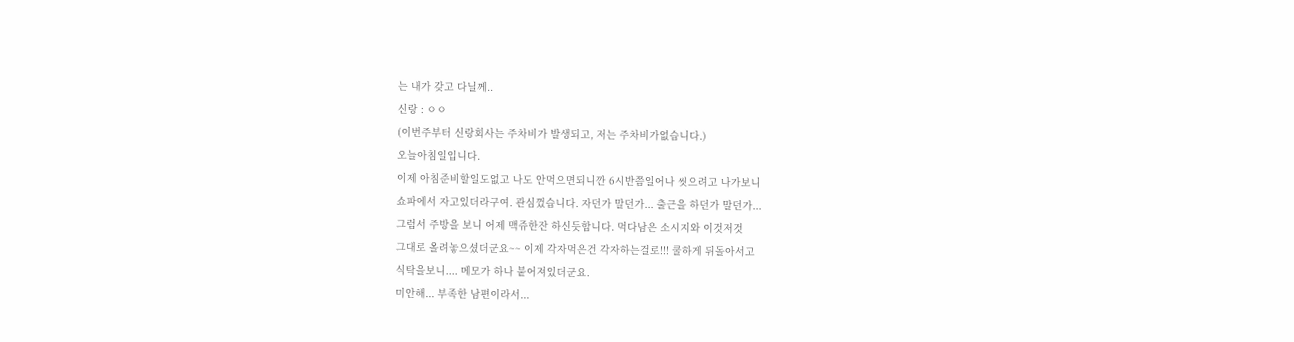는 내가 갖고 다닐께..
신랑 : ㅇㅇ
(이번주부터 신랑회사는 주차비가 발생되고, 저는 주차비가없습니다.)
오늘아침일입니다.
이제 아침준비할일도없고 나도 안먹으면되니깐 6시반쯤일어나 씻으려고 나가보니
쇼파에서 자고있더라구여. 관심껐습니다. 자던가 말던가... 출근을 하던가 말던가...
그럼서 주방을 보니 어제 맥쥬한잔 하신듯합니다. 먹다남은 소시지와 이것저것
그대로 올려놓으셨더군요~~ 이제 각자먹은건 각자하는걸로!!! 쿨하게 뒤돌아서고
식탁을보니.... 메모가 하나 붙어져있더군요.
미안해... 부족한 남편이라서...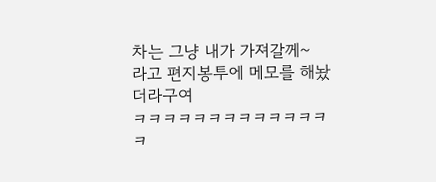차는 그냥 내가 가져갈께~
라고 편지봉투에 메모를 해놨더라구여
ㅋㅋㅋㅋㅋㅋㅋㅋㅋㅋㅋㅋㅋㅋ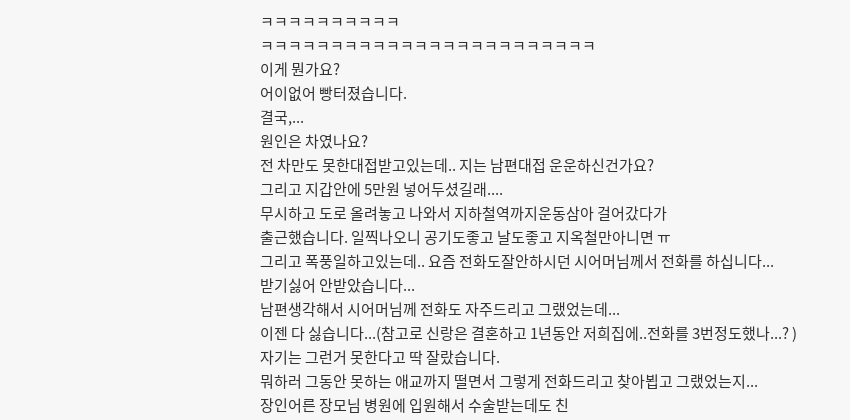ㅋㅋㅋㅋㅋㅋㅋㅋㅋㅋ
ㅋㅋㅋㅋㅋㅋㅋㅋㅋㅋㅋㅋㅋㅋㅋㅋㅋㅋㅋㅋㅋㅋㅋㅋ
이게 뭔가요?
어이없어 빵터졌습니다.
결국,...
원인은 차였나요?
전 차만도 못한대접받고있는데.. 지는 남편대접 운운하신건가요?
그리고 지갑안에 5만원 넣어두셨길래....
무시하고 도로 올려놓고 나와서 지하철역까지운동삼아 걸어갔다가
출근했습니다. 일찍나오니 공기도좋고 날도좋고 지옥철만아니면 ㅠ
그리고 폭풍일하고있는데.. 요즘 전화도잘안하시던 시어머님께서 전화를 하십니다...
받기싫어 안받았습니다...
남편생각해서 시어머님께 전화도 자주드리고 그랬었는데...
이젠 다 싫습니다...(참고로 신랑은 결혼하고 1년동안 저희집에..전화를 3번정도했나...? )
자기는 그런거 못한다고 딱 잘랐습니다.
뭐하러 그동안 못하는 애교까지 떨면서 그렇게 전화드리고 찾아뵙고 그랬었는지...
장인어른 장모님 병원에 입원해서 수술받는데도 친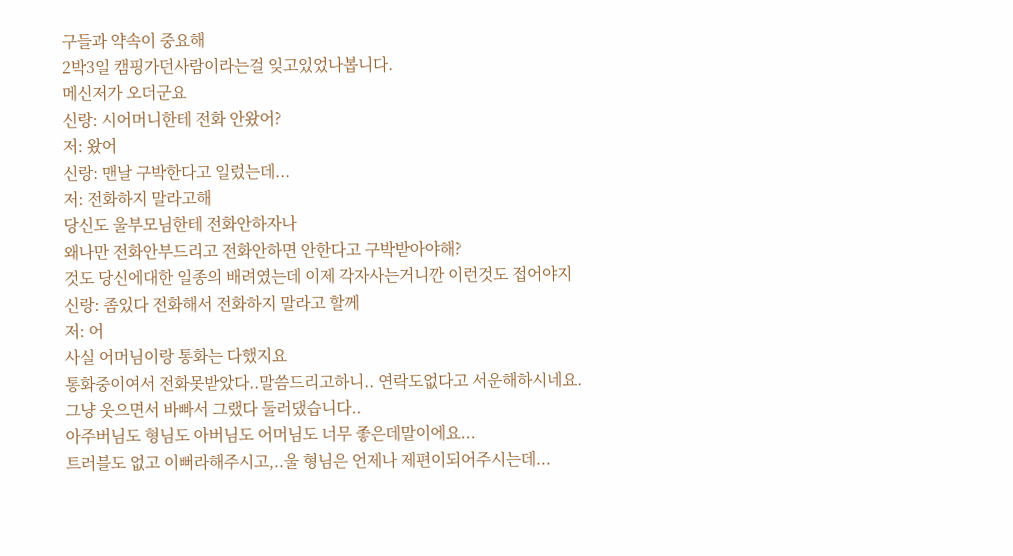구들과 약속이 중요해
2박3일 캠핑가던사람이라는걸 잊고있었나봅니다.
메신저가 오더군요
신랑: 시어머니한테 전화 안왔어?
저: 왔어
신랑: 맨날 구박한다고 일렀는데...
저: 전화하지 말라고해
당신도 울부모님한테 전화안하자나
왜나만 전화안부드리고 전화안하면 안한다고 구박받아야해?
것도 당신에대한 일종의 배려였는데 이제 각자사는거니깐 이런것도 접어야지
신랑: 좀있다 전화해서 전화하지 말라고 할께
저: 어
사실 어머님이랑 통화는 다했지요
통화중이여서 전화못받았다..말씀드리고하니.. 연락도없다고 서운해하시네요.
그냥 웃으면서 바빠서 그랬다 둘러댔습니다..
아주버님도 형님도 아버님도 어머님도 너무 좋은데말이에요...
트러블도 없고 이뻐라해주시고,..울 형님은 언제나 제편이되어주시는데...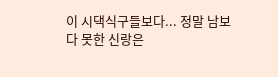이 시댁식구들보다... 정말 남보다 못한 신랑은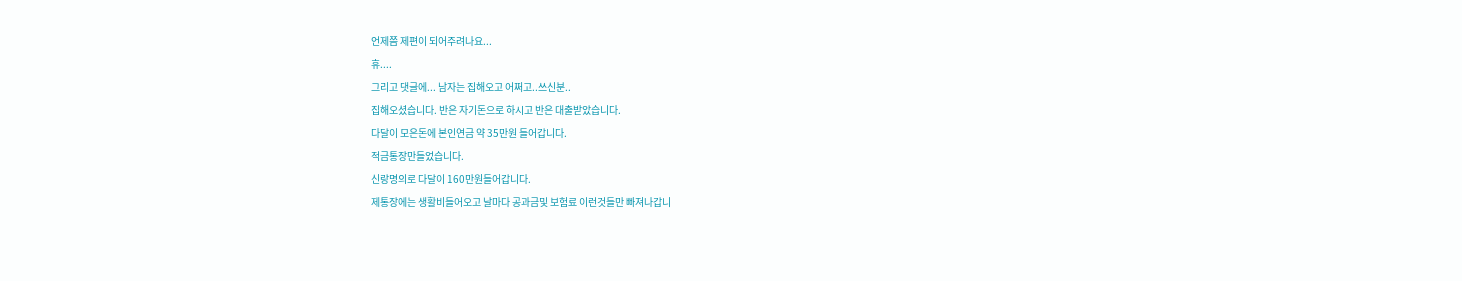언제쯤 제편이 되어주려나요...
휴....
그리고 댓글에... 남자는 집해오고 어쩌고..쓰신분..
집해오셨습니다. 반은 자기돈으로 하시고 반은 대출받았습니다.
다달이 모은돈에 본인연금 약 35만원 들어갑니다.
적금통장만들었습니다.
신랑명의로 다달이 160만원들어갑니다.
제통장에는 생활비들어오고 날마다 공과금및 보험료 이런것들만 빠져나갑니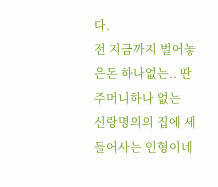다.
전 지금까지 벌어놓은돈 하나없는.. 딴주머니하나 없는
신랑명의의 집에 세들어사는 인형이네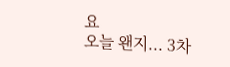요
오늘 왠지... 3차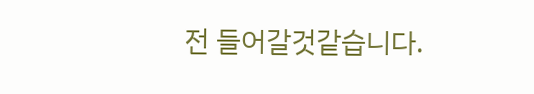전 들어갈것같습니다.